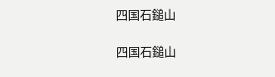四国石鎚山

四国石鎚山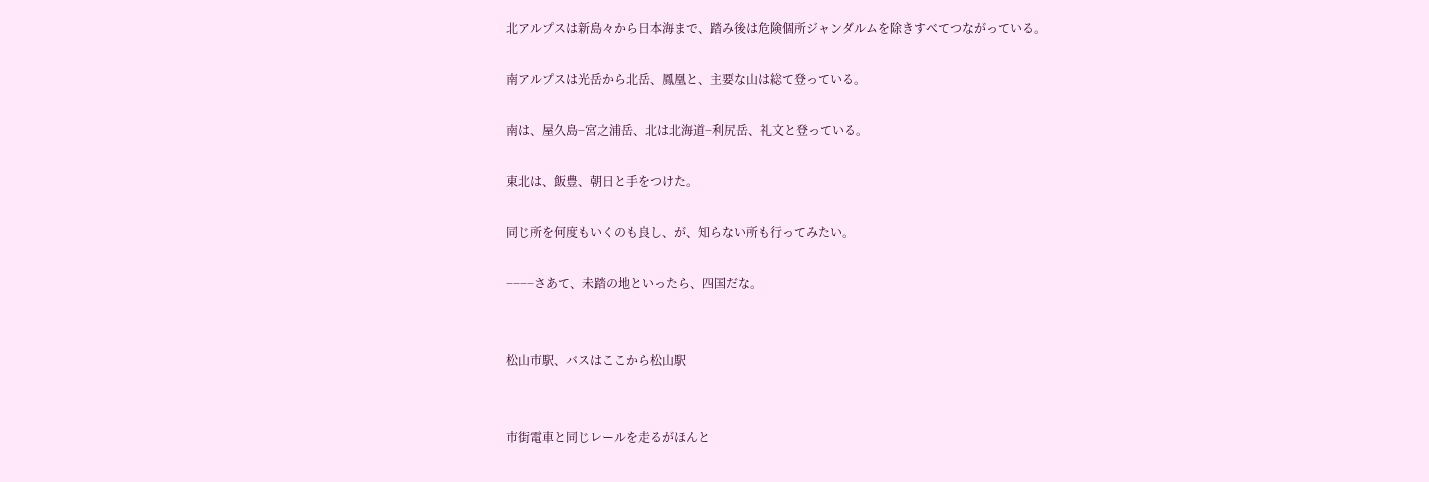北アルプスは新島々から日本海まで、踏み後は危険個所ジャンダルムを除きすべてつながっている。

南アルプスは光岳から北岳、鳳凰と、主要な山は総て登っている。

南は、屋久島−宮之浦岳、北は北海道−利尻岳、礼文と登っている。

東北は、飯豊、朝日と手をつけた。

同じ所を何度もいくのも良し、が、知らない所も行ってみたい。

−−−−さあて、未踏の地といったら、四国だな。


松山市駅、バスはここから松山駅


市街電車と同じレールを走るがほんと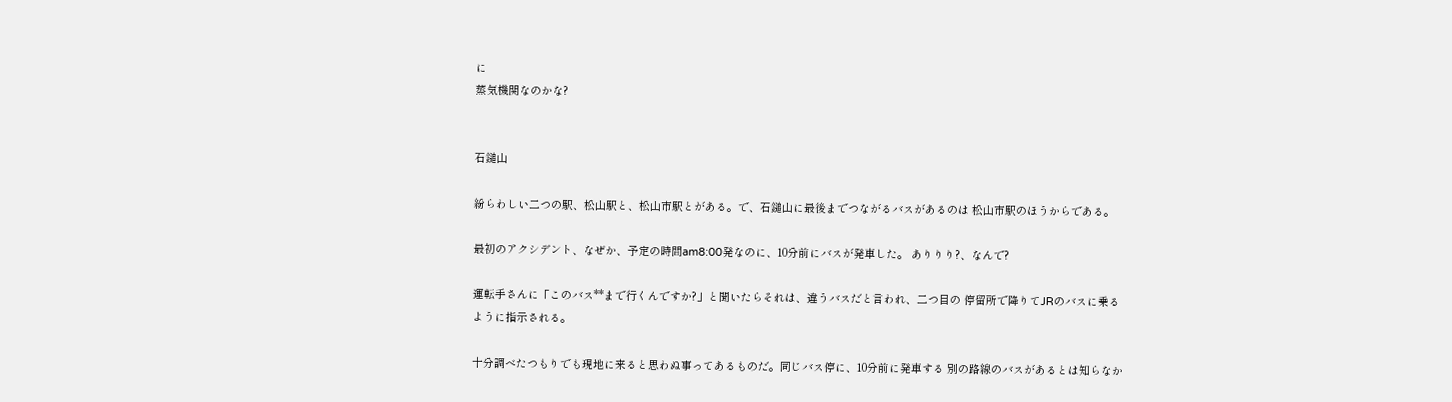に
蒸気機関なのかな?


石鎚山

紛らわしい二つの駅、松山駅と、松山市駅とがある。で、石鎚山に最後までつながるバスがあるのは 松山市駅のほうからである。

最初のアクシデント、なぜか、予定の時間am8:00発なのに、10分前にバスが発車した。 ありりり?、なんで?

運転手さんに「このバス**まで行くんですか?」と聞いたらそれは、違うバスだと言われ、二つ目の 停留所で降りてJRのバスに乗るように指示される。

十分調べたつもりでも現地に来ると思わぬ事ってあるものだ。同じバス停に、10分前に発車する 別の路線のバスがあるとは知らなか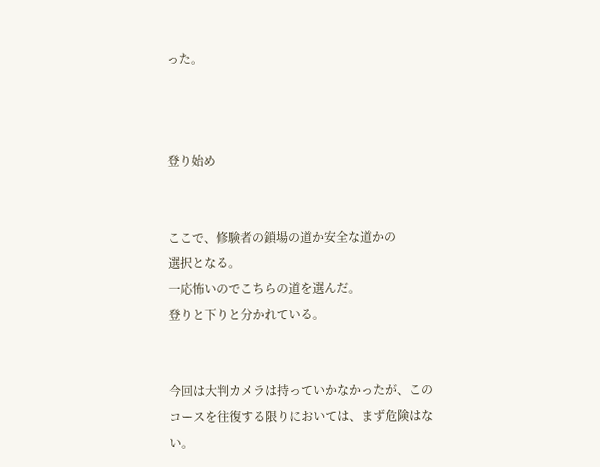った。



登り始め


ここで、修験者の鎖場の道か安全な道かの
選択となる。
一応怖いのでこちらの道を選んだ。
登りと下りと分かれている。


今回は大判カメラは持っていかなかったが、このコースを往復する限りにおいては、まず危険はない。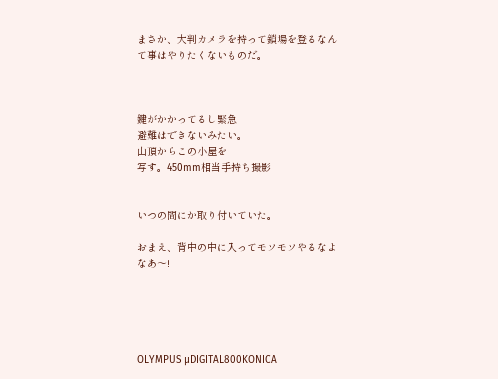まさか、大判カメラを持って鎖場を登るなんて事はやりたくないものだ。



鍵がかかってるし緊急
避難はできないみたい。
山頂からこの小屋を
写す。450mm相当手持ち撮影


いつの間にか取り付いていた。

おまえ、背中の中に入ってモソモソやるなよなあ〜!





OLYMPUS μDIGITAL800KONICA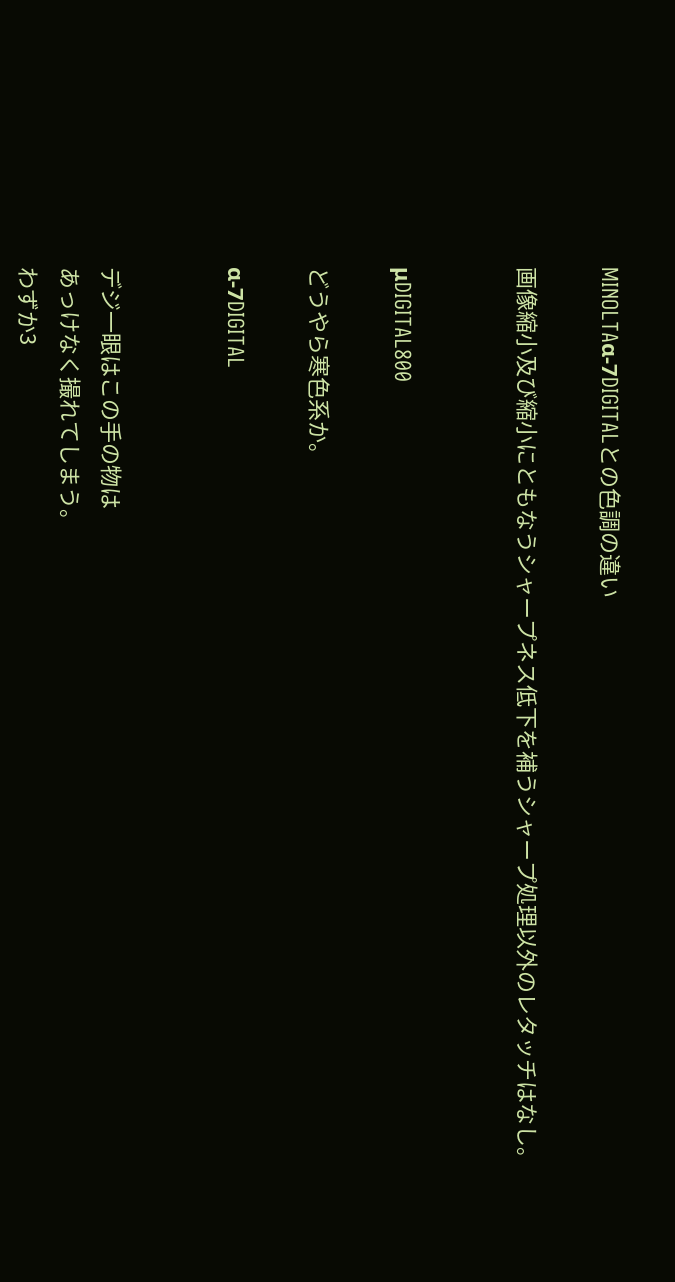MINOLTAα-7DIGITALとの色調の違い

画像縮小及び縮小にともなうシャープネス低下を補うシャープ処理以外のレタッチはなし。


μDIGITAL800

どうやら寒色系か。

α-7DIGITAL


デジ一眼はこの手の物は
あっけなく撮れてしまう。
わずか3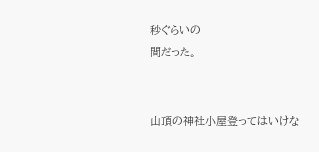秒ぐらいの
間だった。


山頂の神社小屋登ってはいけな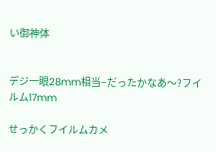い御神体


デジ一眼28mm相当−だったかなあ〜?フイルム17mm

せっかくフイルムカメ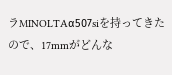ラMINOLTAα507siを持ってきた
ので、17mmがどんな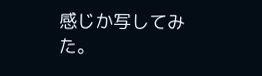感じか写してみた。